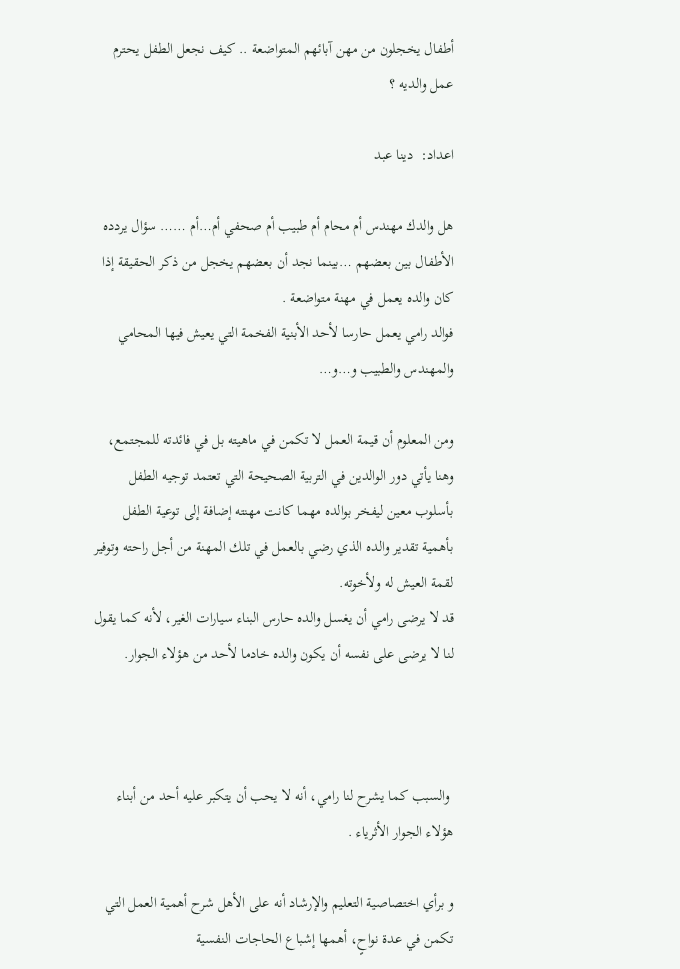أطفال يخجلون من مهن آبائهم المتواضعة .. كيف نجعل الطفل يحترم عمل والديه ؟

اعداد:  دينا عبد

هل والدك مهندس أم محام أم طبيب أم صحفي أم…أم …… سؤال يردده الأطفال بين بعضهم …بينما نجد أن بعضهم يخجل من ذكر الحقيقة إذا كان والده يعمل في مهنة متواضعة .
فوالد رامي يعمل حارسا لأحد الأبنية الفخمة التي يعيش فيها المحامي والمهندس والطبيب و…و…

ومن المعلوم أن قيمة العمل لا تكمن في ماهيته بل في فائدته للمجتمع، وهنا يأتي دور الوالدين في التربية الصحيحة التي تعتمد توجيه الطفل بأسلوب معين ليفخر بوالده مهما كانت مهنته إضافة إلى توعية الطفل بأهمية تقدير والده الذي رضي بالعمل في تلك المهنة من أجل راحته وتوفير لقمة العيش له ولأخوته.
قد لا يرضى رامي أن يغسل والده حارس البناء سيارات الغير، لأنه كما يقول لنا لا يرضى على نفسه أن يكون والده خادما لأحد من هؤلاء الجوار.



 والسبب كما يشرح لنا رامي، أنه لا يحب أن يتكبر عليه أحد من أبناء هؤلاء الجوار الأثرياء .

و برأي اختصاصية التعليم والإرشاد أنه على الأهل شرح أهمية العمل التي تكمن في عدة نواحٍ، أهمها إشباع الحاجات النفسية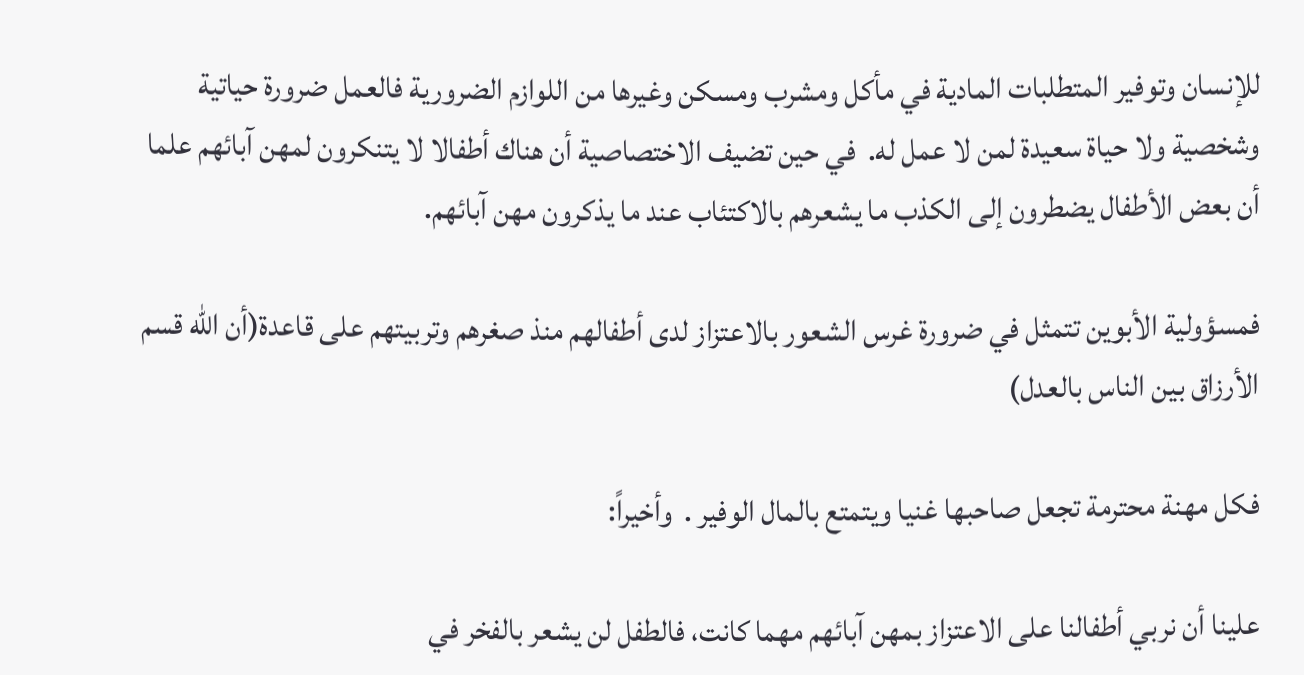للإنسان وتوفير المتطلبات المادية في مأكل ومشرب ومسكن وغيرها من اللوازم الضرورية فالعمل ضرورة حياتية وشخصية ولا حياة سعيدة لمن لا عمل له.  في حين تضيف الاختصاصية أن هناك أطفالا لا يتنكرون لمهن آبائهم علما أن بعض الأطفال يضطرون إلى الكذب ما يشعرهم بالاكتئاب عند ما يذكرون مهن آبائهم.

فمسؤولية الأبوين تتمثل في ضرورة غرس الشعور بالاعتزاز لدى أطفالهم منذ صغرهم وتربيتهم على قاعدة(أن الله قسم الأرزاق بين الناس بالعدل)

فكل مهنة محترمة تجعل صاحبها غنيا ويتمتع بالمال الوفير .  وأخيراً:

علينا أن نربي أطفالنا على الاعتزاز بمهن آبائهم مهما كانت، فالطفل لن يشعر بالفخر في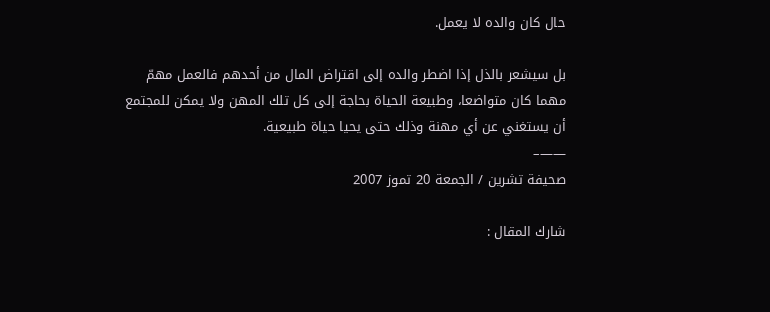حال كان والده لا يعمل.

بل سيشعر بالذل إذا اضطر والده إلى اقتراض المال من أحدهم فالعمل مهمّ مهما كان متواضعا، وطبيعة الحياة بحاجة إلى كل تلك المهن ولا يمكن للمجتمع أن يستغني عن أي مهنة وذلك حتى يحيا حياة طبيعية.
——–
صحيفة تشرين / الجمعة 20 تموز 2007

شارك المقال :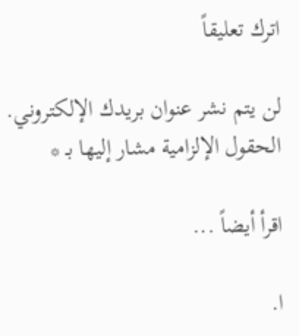اترك تعليقاً

لن يتم نشر عنوان بريدك الإلكتروني. الحقول الإلزامية مشار إليها بـ *

اقرأ أيضاً ...

ا.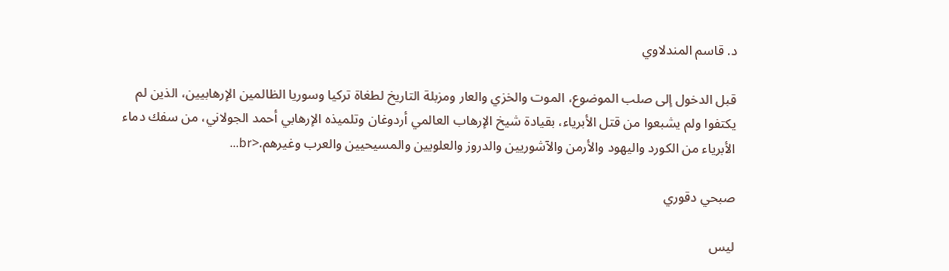د. قاسم المندلاوي

قبل الدخول إلى صلب الموضوع، الموت والخزي والعار ومزبلة التاريخ لطغاة تركيا وسوريا الظالمين الإرهابيين، الذين لم يكتفوا ولم يشبعوا من قتل الأبرياء، بقيادة شيخ الإرهاب العالمي أردوغان وتلميذه الإرهابي أحمد الجولاني، من سفك دماء الأبرياء من الكورد واليهود والأرمن والآشوريين والدروز والعلويين والمسيحيين والعرب وغيرهم.<br...

صبحي دقوري

ليس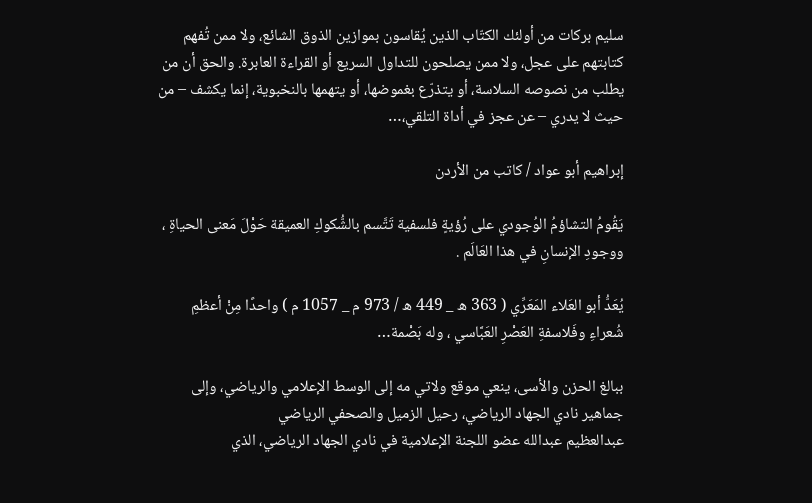سليم بركات من أولئك الكتّاب الذين يُقاسون بموازين الذوق الشائع، ولا ممن تُفهم كتابتهم على عجل، ولا ممن يصلحون للتداول السريع أو القراءة العابرة. والحق أن من يطلب من نصوصه السلاسة، أو يتذرّع بغموضها، أو يتهمها بالنخبوية، إنما يكشف – من حيث لا يدري – عن عجز في أداة التلقي،…

إبراهيم أبو عواد / كاتب من الأردن

يَقُومُ التشاؤمُ الوُجودي على رُؤيةٍ فلسفية تَتَّسم بالشُّكوكِ العميقة حَوْلَ مَعنى الحياةِ ، ووجودِ الإنسانِ في هذا العَالَم .

يُعَدُّ أبو العَلاء المَعَرِّي ( 363 ه _ 449 ه / 973 م _ 1057 م ) واحدًا مِنْ أعظمِ شُعراءِ وفَلاسفةِ العَصْرِ العَبَّاسي ، وله بَصْمة…

ببالغ الحزن والأسى، ينعي موقع ولاتي مه إلى الوسط الإعلامي والرياضي، وإلى جماهير نادي الجهاد الرياضي، رحيل الزميل والصحفي الرياضي
عبدالعظيم عبدالله عضو اللجنة الإعلامية في نادي الجهاد الرياضي، الذي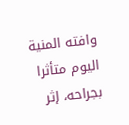وافته المنية اليوم متأثرا بجراحه، إثر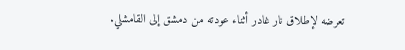تعرضه لإطلاق نار غادر أثناء عودته من دمشق إلى القامشلي.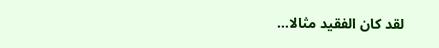لقد كان الفقيد مثالا…